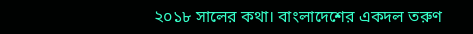২০১৮ সালের কথা। বাংলাদেশের একদল তরুণ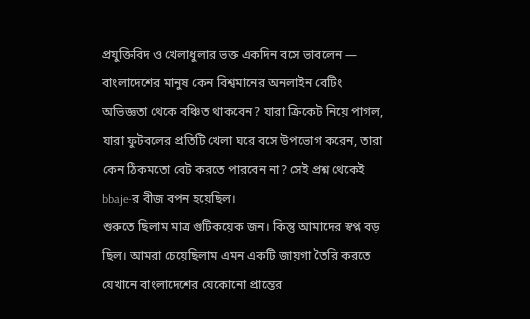প্রযুক্তিবিদ ও খেলাধুলার ভক্ত একদিন বসে ভাবলেন — বাংলাদেশের মানুষ কেন বিশ্বমানের অনলাইন বেটিং অভিজ্ঞতা থেকে বঞ্চিত থাকবেন? যারা ক্রিকেট নিয়ে পাগল, যারা ফুটবলের প্রতিটি খেলা ঘরে বসে উপভোগ করেন, তারা কেন ঠিকমতো বেট করতে পারবেন না? সেই প্রশ্ন থেকেই bbaje-র বীজ বপন হয়েছিল।
শুরুতে ছিলাম মাত্র গুটিকয়েক জন। কিন্তু আমাদের স্বপ্ন বড় ছিল। আমরা চেয়েছিলাম এমন একটি জায়গা তৈরি করতে যেখানে বাংলাদেশের যেকোনো প্রান্তের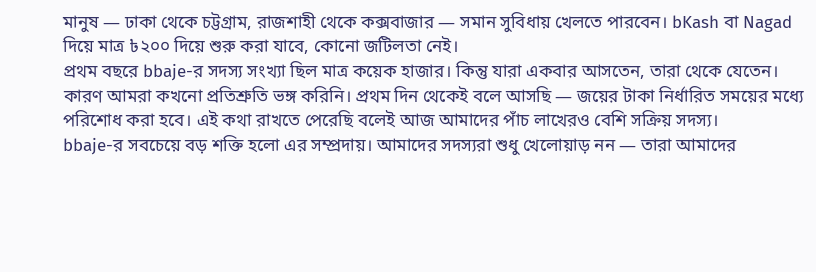মানুষ — ঢাকা থেকে চট্টগ্রাম, রাজশাহী থেকে কক্সবাজার — সমান সুবিধায় খেলতে পারবেন। bKash বা Nagad দিয়ে মাত্র ৳২০০ দিয়ে শুরু করা যাবে, কোনো জটিলতা নেই।
প্রথম বছরে bbaje-র সদস্য সংখ্যা ছিল মাত্র কয়েক হাজার। কিন্তু যারা একবার আসতেন, তারা থেকে যেতেন। কারণ আমরা কখনো প্রতিশ্রুতি ভঙ্গ করিনি। প্রথম দিন থেকেই বলে আসছি — জয়ের টাকা নির্ধারিত সময়ের মধ্যে পরিশোধ করা হবে। এই কথা রাখতে পেরেছি বলেই আজ আমাদের পাঁচ লাখেরও বেশি সক্রিয় সদস্য।
bbaje-র সবচেয়ে বড় শক্তি হলো এর সম্প্রদায়। আমাদের সদস্যরা শুধু খেলোয়াড় নন — তারা আমাদের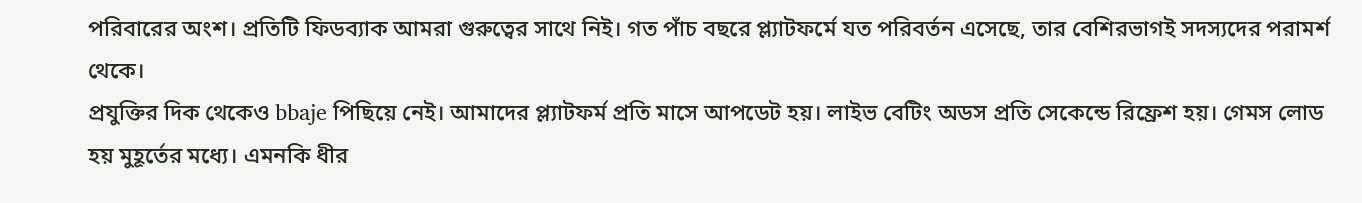পরিবারের অংশ। প্রতিটি ফিডব্যাক আমরা গুরুত্বের সাথে নিই। গত পাঁচ বছরে প্ল্যাটফর্মে যত পরিবর্তন এসেছে, তার বেশিরভাগই সদস্যদের পরামর্শ থেকে।
প্রযুক্তির দিক থেকেও bbaje পিছিয়ে নেই। আমাদের প্ল্যাটফর্ম প্রতি মাসে আপডেট হয়। লাইভ বেটিং অডস প্রতি সেকেন্ডে রিফ্রেশ হয়। গেমস লোড হয় মুহূর্তের মধ্যে। এমনকি ধীর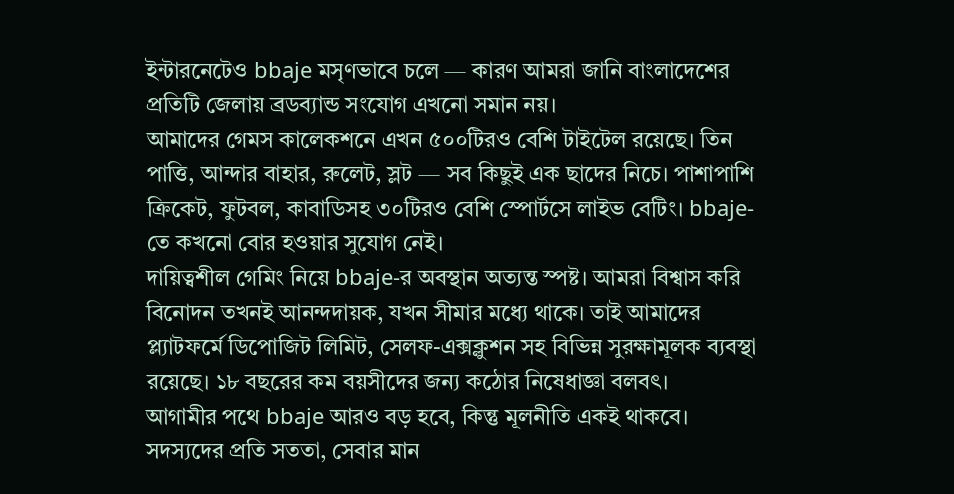ইন্টারনেটেও bbaje মসৃণভাবে চলে — কারণ আমরা জানি বাংলাদেশের প্রতিটি জেলায় ব্রডব্যান্ড সংযোগ এখনো সমান নয়।
আমাদের গেমস কালেকশনে এখন ৫০০টিরও বেশি টাইটেল রয়েছে। তিন পাত্তি, আন্দার বাহার, রুলেট, স্লট — সব কিছুই এক ছাদের নিচে। পাশাপাশি ক্রিকেট, ফুটবল, কাবাডিসহ ৩০টিরও বেশি স্পোর্টসে লাইভ বেটিং। bbaje-তে কখনো বোর হওয়ার সুযোগ নেই।
দায়িত্বশীল গেমিং নিয়ে bbaje-র অবস্থান অত্যন্ত স্পষ্ট। আমরা বিশ্বাস করি বিনোদন তখনই আনন্দদায়ক, যখন সীমার মধ্যে থাকে। তাই আমাদের প্ল্যাটফর্মে ডিপোজিট লিমিট, সেলফ-এক্সক্লুশন সহ বিভিন্ন সুরক্ষামূলক ব্যবস্থা রয়েছে। ১৮ বছরের কম বয়সীদের জন্য কঠোর নিষেধাজ্ঞা বলবৎ।
আগামীর পথে bbaje আরও বড় হবে, কিন্তু মূলনীতি একই থাকবে। সদস্যদের প্রতি সততা, সেবার মান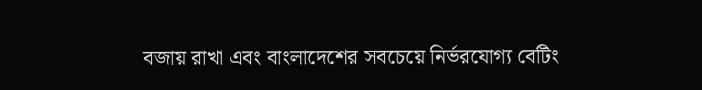বজায় রাখা এবং বাংলাদেশের সবচেয়ে নির্ভরযোগ্য বেটিং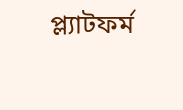প্ল্যাটফর্ম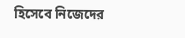হিসেবে নিজেদের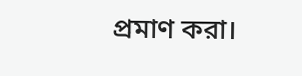প্রমাণ করা।